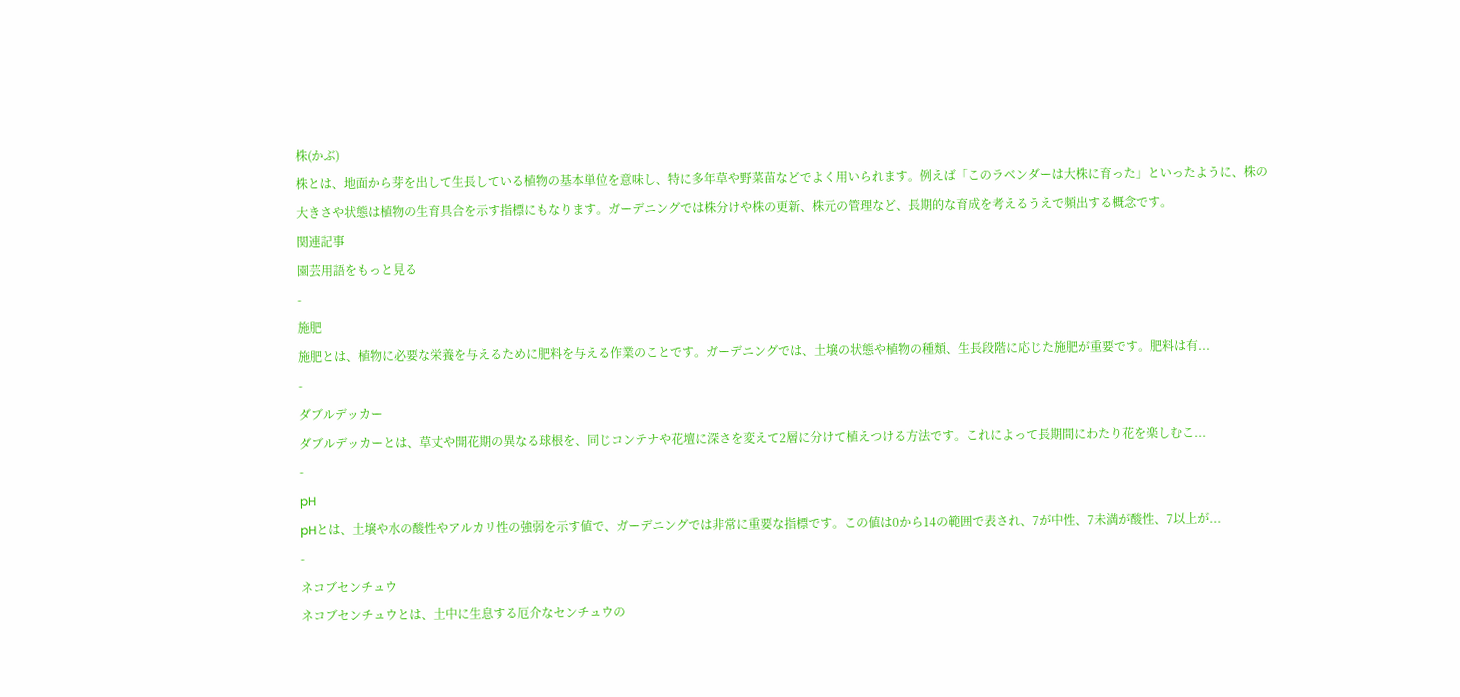株(かぶ)
株とは、地面から芽を出して生長している植物の基本単位を意味し、特に多年草や野菜苗などでよく用いられます。例えば「このラベンダーは大株に育った」といったように、株の大きさや状態は植物の生育具合を示す指標にもなります。ガーデニングでは株分けや株の更新、株元の管理など、長期的な育成を考えるうえで頻出する概念です。
関連記事
園芸用語をもっと見る
-
施肥
施肥とは、植物に必要な栄養を与えるために肥料を与える作業のことです。ガーデニングでは、土壌の状態や植物の種類、生長段階に応じた施肥が重要です。肥料は有...
-
ダブルデッカー
ダブルデッカーとは、草丈や開花期の異なる球根を、同じコンテナや花壇に深さを変えて2層に分けて植えつける方法です。これによって長期間にわたり花を楽しむこ...
-
pH
pHとは、土壌や水の酸性やアルカリ性の強弱を示す値で、ガーデニングでは非常に重要な指標です。この値は0から14の範囲で表され、7が中性、7未満が酸性、7以上が...
-
ネコブセンチュウ
ネコブセンチュウとは、土中に生息する厄介なセンチュウの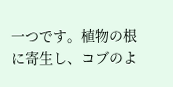一つです。植物の根に寄生し、コブのよ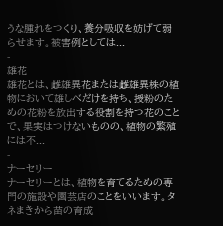うな腫れをつくり、養分吸収を妨げて弱らせます。被害例としては...
-
雄花
雄花とは、雌雄異花または雌雄異株の植物において雄しべだけを持ち、授粉のための花粉を放出する役割を持つ花のことで、果実はつけないものの、植物の繁殖には不...
-
ナーセリー
ナーセリーとは、植物を育てるための専門の施設や園芸店のことをいいます。タネまきから苗の育成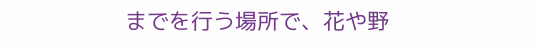までを行う場所で、花や野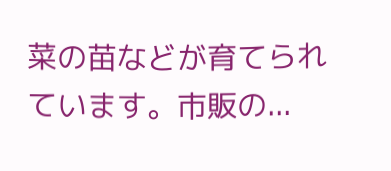菜の苗などが育てられています。市販の...